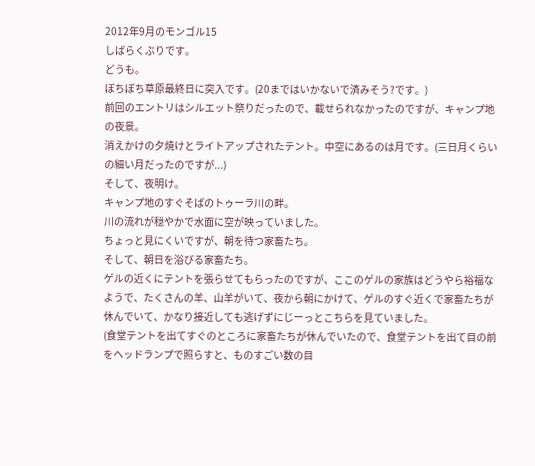2012年9月のモンゴル15
しばらくぶりです。
どうも。
ぼちぼち草原最終日に突入です。(20まではいかないで済みそう?です。)
前回のエントリはシルエット祭りだったので、載せられなかったのですが、キャンプ地の夜景。
消えかけの夕焼けとライトアップされたテント。中空にあるのは月です。(三日月くらいの細い月だったのですが...)
そして、夜明け。
キャンプ地のすぐそばのトゥーラ川の畔。
川の流れが穏やかで水面に空が映っていました。
ちょっと見にくいですが、朝を待つ家畜たち。
そして、朝日を浴びる家畜たち。
ゲルの近くにテントを張らせてもらったのですが、ここのゲルの家族はどうやら裕福なようで、たくさんの羊、山羊がいて、夜から朝にかけて、ゲルのすぐ近くで家畜たちが休んでいて、かなり接近しても逃げずにじーっとこちらを見ていました。
(食堂テントを出てすぐのところに家畜たちが休んでいたので、食堂テントを出て目の前をヘッドランプで照らすと、ものすごい数の目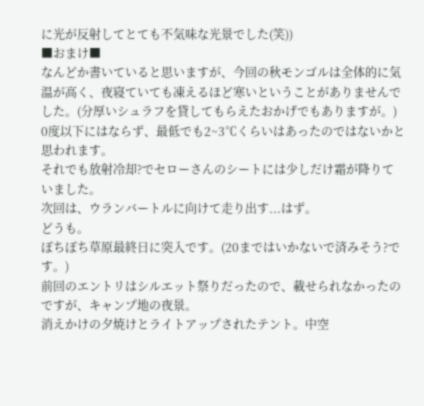に光が反射してとても不気味な光景でした(笑))
■おまけ■
なんどか書いていると思いますが、今回の秋モンゴルは全体的に気温が高く、夜寝ていても凍えるほど寒いということがありませんでした。(分厚いシュラフを貸してもらえたおかげでもありますが。)
0度以下にはならず、最低でも2~3℃くらいはあったのではないかと思われます。
それでも放射冷却?でセローさんのシートには少しだけ霜が降りていました。
次回は、ウランバートルに向けて走り出す...はず。
どうも。
ぼちぼち草原最終日に突入です。(20まではいかないで済みそう?です。)
前回のエントリはシルエット祭りだったので、載せられなかったのですが、キャンプ地の夜景。
消えかけの夕焼けとライトアップされたテント。中空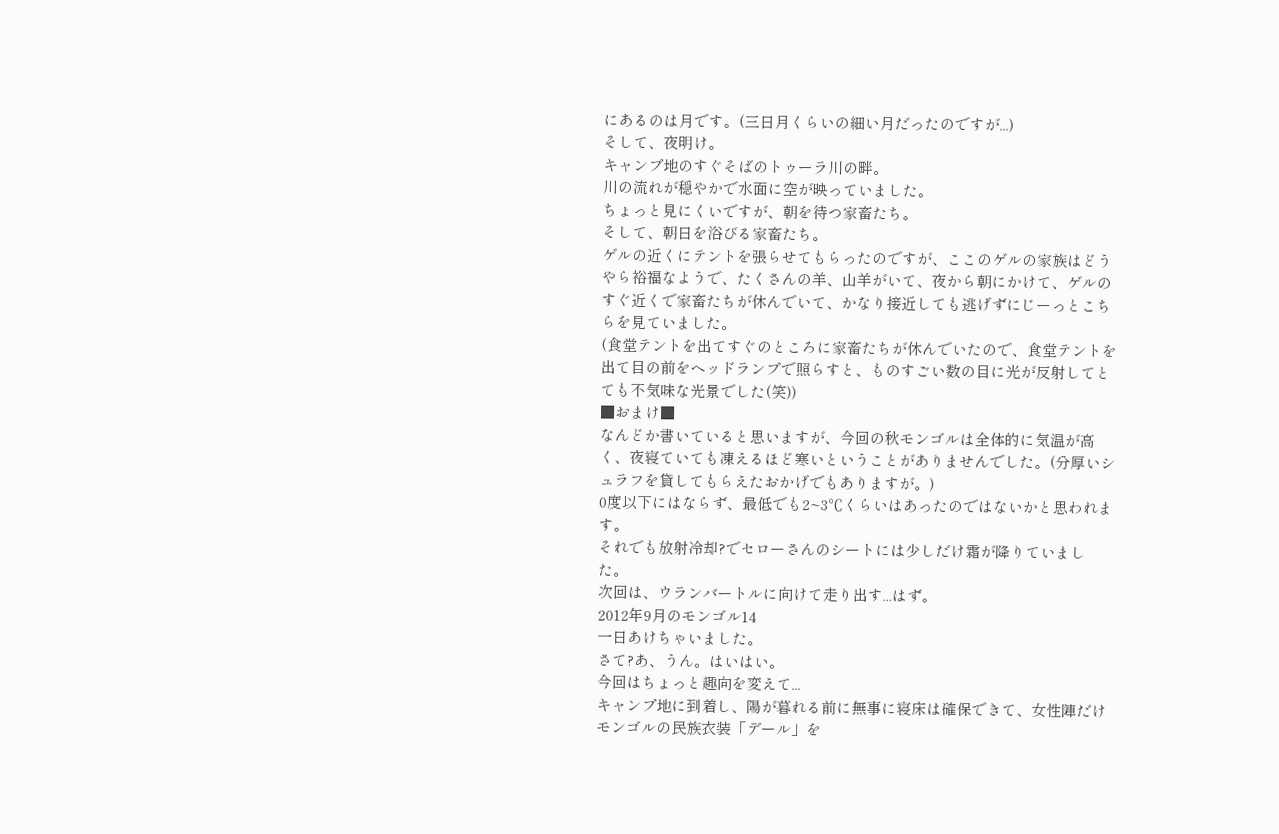にあるのは月です。(三日月くらいの細い月だったのですが...)
そして、夜明け。
キャンプ地のすぐそばのトゥーラ川の畔。
川の流れが穏やかで水面に空が映っていました。
ちょっと見にくいですが、朝を待つ家畜たち。
そして、朝日を浴びる家畜たち。
ゲルの近くにテントを張らせてもらったのですが、ここのゲルの家族はどうやら裕福なようで、たくさんの羊、山羊がいて、夜から朝にかけて、ゲルのすぐ近くで家畜たちが休んでいて、かなり接近しても逃げずにじーっとこちらを見ていました。
(食堂テントを出てすぐのところに家畜たちが休んでいたので、食堂テントを出て目の前をヘッドランプで照らすと、ものすごい数の目に光が反射してとても不気味な光景でした(笑))
■おまけ■
なんどか書いていると思いますが、今回の秋モンゴルは全体的に気温が高く、夜寝ていても凍えるほど寒いということがありませんでした。(分厚いシュラフを貸してもらえたおかげでもありますが。)
0度以下にはならず、最低でも2~3℃くらいはあったのではないかと思われます。
それでも放射冷却?でセローさんのシートには少しだけ霜が降りていました。
次回は、ウランバートルに向けて走り出す...はず。
2012年9月のモンゴル14
一日あけちゃいました。
さて?あ、うん。はいはい。
今回はちょっと趣向を変えて...
キャンプ地に到着し、陽が暮れる前に無事に寝床は確保できて、女性陣だけモンゴルの民族衣装「デール」を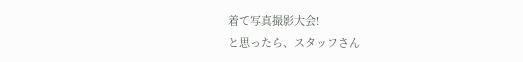着て写真撮影大会!
と思ったら、スタッフさん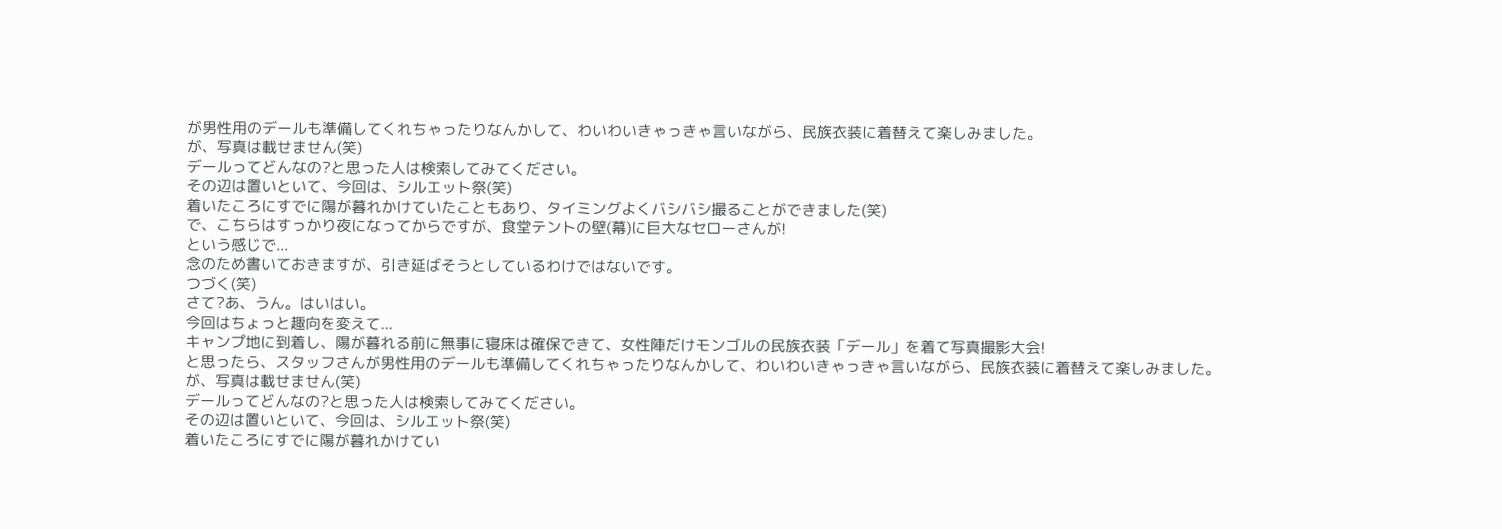が男性用のデールも準備してくれちゃったりなんかして、わいわいきゃっきゃ言いながら、民族衣装に着替えて楽しみました。
が、写真は載せません(笑)
デールってどんなの?と思った人は検索してみてください。
その辺は置いといて、今回は、シルエット祭(笑)
着いたころにすでに陽が暮れかけていたこともあり、タイミングよくバシバシ撮ることができました(笑)
で、こちらはすっかり夜になってからですが、食堂テントの壁(幕)に巨大なセローさんが!
という感じで...
念のため書いておきますが、引き延ばそうとしているわけではないです。
つづく(笑)
さて?あ、うん。はいはい。
今回はちょっと趣向を変えて...
キャンプ地に到着し、陽が暮れる前に無事に寝床は確保できて、女性陣だけモンゴルの民族衣装「デール」を着て写真撮影大会!
と思ったら、スタッフさんが男性用のデールも準備してくれちゃったりなんかして、わいわいきゃっきゃ言いながら、民族衣装に着替えて楽しみました。
が、写真は載せません(笑)
デールってどんなの?と思った人は検索してみてください。
その辺は置いといて、今回は、シルエット祭(笑)
着いたころにすでに陽が暮れかけてい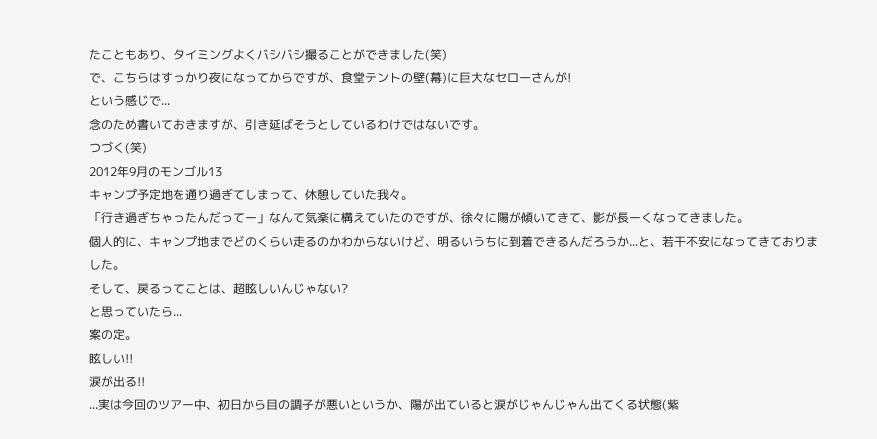たこともあり、タイミングよくバシバシ撮ることができました(笑)
で、こちらはすっかり夜になってからですが、食堂テントの壁(幕)に巨大なセローさんが!
という感じで...
念のため書いておきますが、引き延ばそうとしているわけではないです。
つづく(笑)
2012年9月のモンゴル13
キャンプ予定地を通り過ぎてしまって、休憩していた我々。
「行き過ぎちゃったんだってー」なんて気楽に構えていたのですが、徐々に陽が傾いてきて、影が長ーくなってきました。
個人的に、キャンプ地までどのくらい走るのかわからないけど、明るいうちに到着できるんだろうか...と、若干不安になってきておりました。
そして、戻るってことは、超眩しいんじゃない?
と思っていたら...
案の定。
眩しい!!
涙が出る!!
...実は今回のツアー中、初日から目の調子が悪いというか、陽が出ていると涙がじゃんじゃん出てくる状態(紫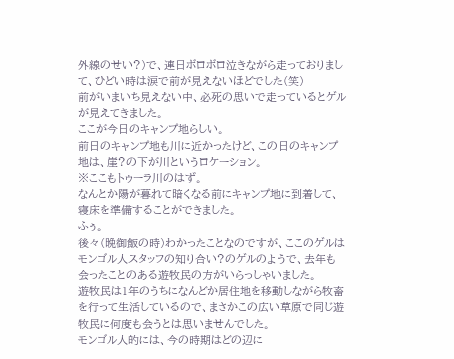外線のせい?)で、連日ボロボロ泣きながら走っておりまして、ひどい時は涙で前が見えないほどでした(笑)
前がいまいち見えない中、必死の思いで走っているとゲルが見えてきました。
ここが今日のキャンプ地らしい。
前日のキャンプ地も川に近かったけど、この日のキャンプ地は、崖?の下が川というロケーション。
※ここもトゥーラ川のはず。
なんとか陽が暮れて暗くなる前にキャンプ地に到着して、寝床を準備することができました。
ふぅ。
後々(晩御飯の時)わかったことなのですが、ここのゲルはモンゴル人スタッフの知り合い?のゲルのようで、去年も会ったことのある遊牧民の方がいらっしゃいました。
遊牧民は1年のうちになんどか居住地を移動しながら牧畜を行って生活しているので、まさかこの広い草原で同じ遊牧民に何度も会うとは思いませんでした。
モンゴル人的には、今の時期はどの辺に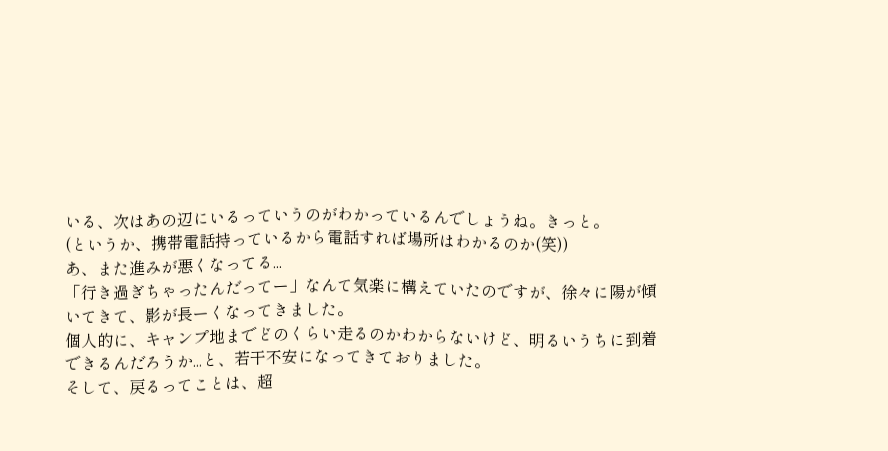いる、次はあの辺にいるっていうのがわかっているんでしょうね。きっと。
(というか、携帯電話持っているから電話すれば場所はわかるのか(笑))
あ、また進みが悪くなってる...
「行き過ぎちゃったんだってー」なんて気楽に構えていたのですが、徐々に陽が傾いてきて、影が長ーくなってきました。
個人的に、キャンプ地までどのくらい走るのかわからないけど、明るいうちに到着できるんだろうか...と、若干不安になってきておりました。
そして、戻るってことは、超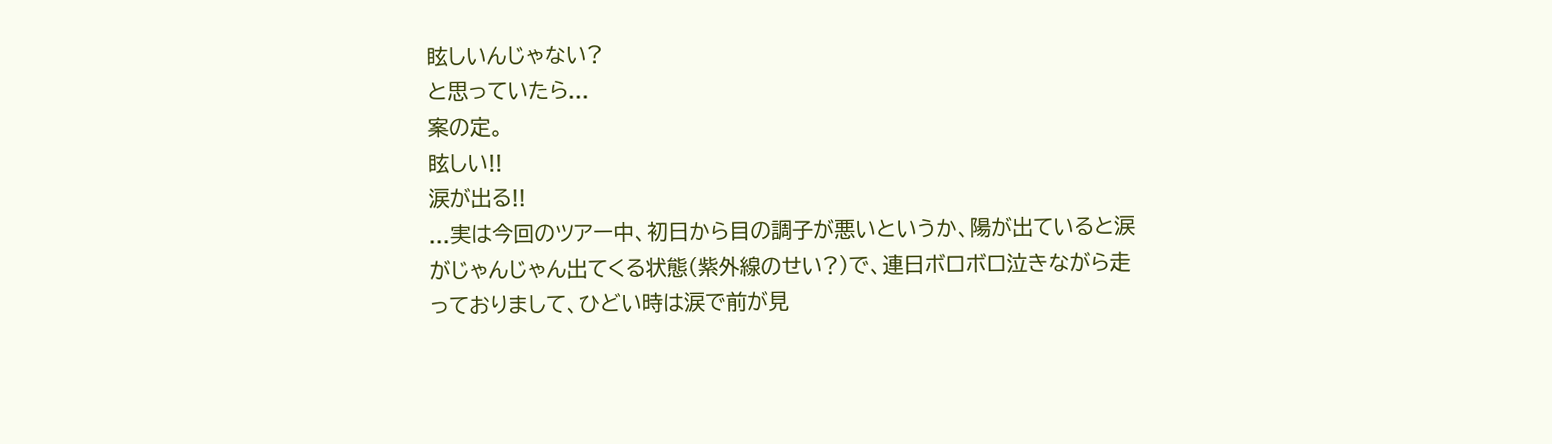眩しいんじゃない?
と思っていたら...
案の定。
眩しい!!
涙が出る!!
...実は今回のツアー中、初日から目の調子が悪いというか、陽が出ていると涙がじゃんじゃん出てくる状態(紫外線のせい?)で、連日ボロボロ泣きながら走っておりまして、ひどい時は涙で前が見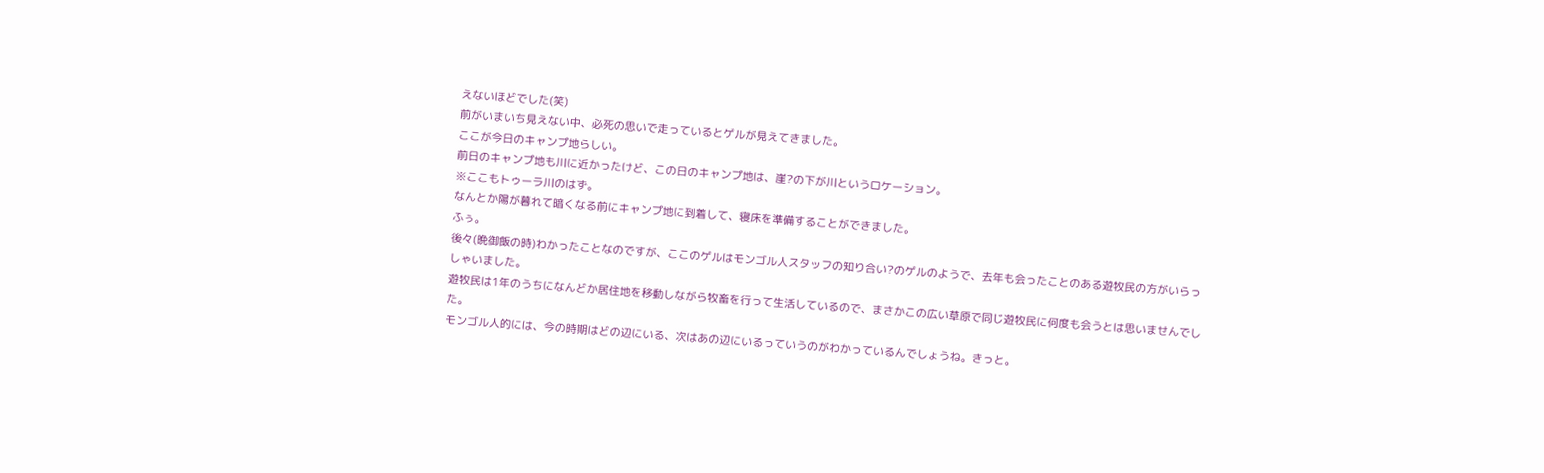えないほどでした(笑)
前がいまいち見えない中、必死の思いで走っているとゲルが見えてきました。
ここが今日のキャンプ地らしい。
前日のキャンプ地も川に近かったけど、この日のキャンプ地は、崖?の下が川というロケーション。
※ここもトゥーラ川のはず。
なんとか陽が暮れて暗くなる前にキャンプ地に到着して、寝床を準備することができました。
ふぅ。
後々(晩御飯の時)わかったことなのですが、ここのゲルはモンゴル人スタッフの知り合い?のゲルのようで、去年も会ったことのある遊牧民の方がいらっしゃいました。
遊牧民は1年のうちになんどか居住地を移動しながら牧畜を行って生活しているので、まさかこの広い草原で同じ遊牧民に何度も会うとは思いませんでした。
モンゴル人的には、今の時期はどの辺にいる、次はあの辺にいるっていうのがわかっているんでしょうね。きっと。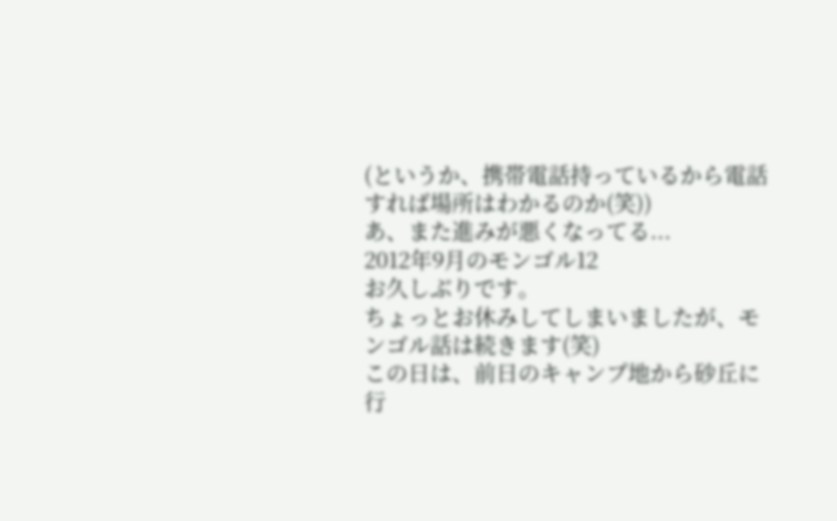(というか、携帯電話持っているから電話すれば場所はわかるのか(笑))
あ、また進みが悪くなってる...
2012年9月のモンゴル12
お久しぶりです。
ちょっとお休みしてしまいましたが、モンゴル話は続きます(笑)
この日は、前日のキャンプ地から砂丘に行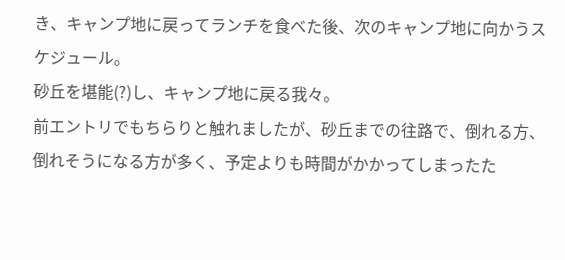き、キャンプ地に戻ってランチを食べた後、次のキャンプ地に向かうスケジュール。
砂丘を堪能(?)し、キャンプ地に戻る我々。
前エントリでもちらりと触れましたが、砂丘までの往路で、倒れる方、倒れそうになる方が多く、予定よりも時間がかかってしまったた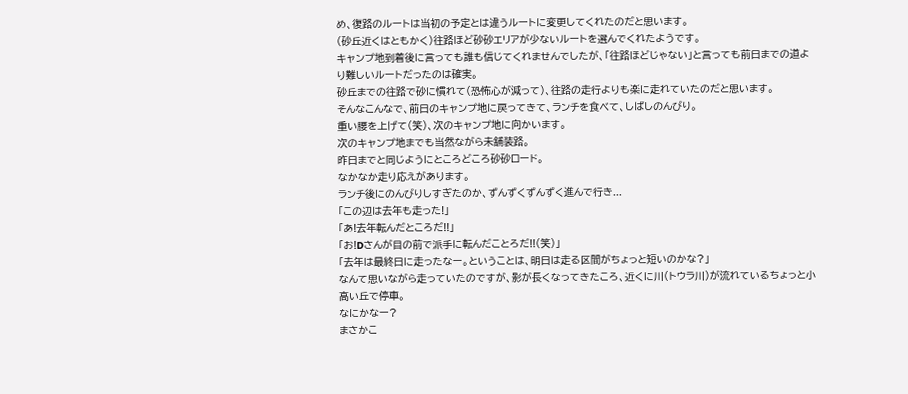め、復路のルートは当初の予定とは違うルートに変更してくれたのだと思います。
(砂丘近くはともかく)往路ほど砂砂エリアが少ないルートを選んでくれたようです。
キャンプ地到着後に言っても誰も信じてくれませんでしたが、「往路ほどじゃない」と言っても前日までの道より難しいルートだったのは確実。
砂丘までの往路で砂に慣れて(恐怖心が減って)、往路の走行よりも楽に走れていたのだと思います。
そんなこんなで、前日のキャンプ地に戻ってきて、ランチを食べて、しばしのんびり。
重い腰を上げて(笑)、次のキャンプ地に向かいます。
次のキャンプ地までも当然ながら未舗装路。
昨日までと同じようにところどころ砂砂ロード。
なかなか走り応えがあります。
ランチ後にのんびりしすぎたのか、ずんずくずんずく進んで行き...
「この辺は去年も走った!」
「あ!去年転んだところだ!!」
「お!Dさんが目の前で派手に転んだことろだ!!(笑)」
「去年は最終日に走ったなー。ということは、明日は走る区間がちょっと短いのかな?」
なんて思いながら走っていたのですが、影が長くなってきたころ、近くに川(トウラ川)が流れているちょっと小高い丘で停車。
なにかなー?
まさかこ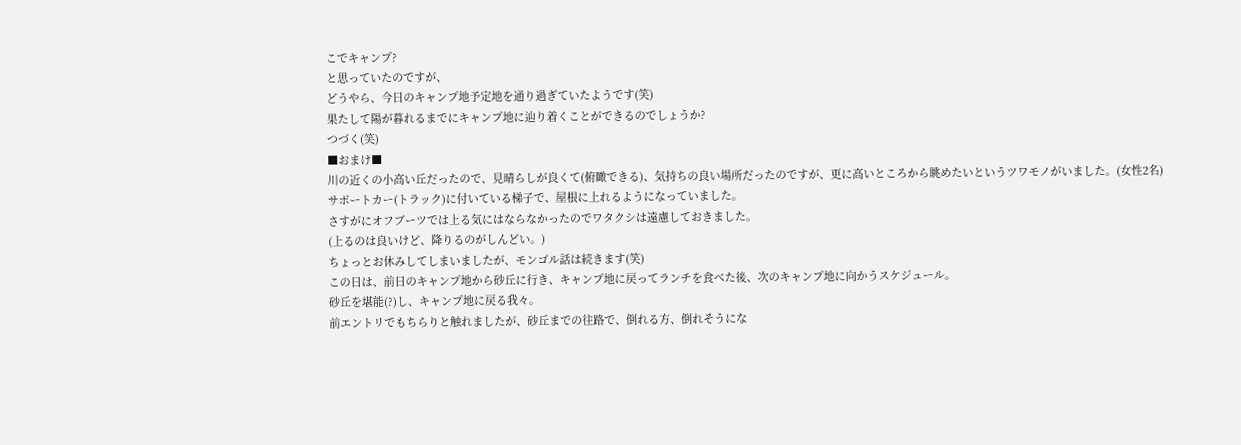こでキャンプ?
と思っていたのですが、
どうやら、今日のキャンプ地予定地を通り過ぎていたようです(笑)
果たして陽が暮れるまでにキャンプ地に辿り着くことができるのでしょうか?
つづく(笑)
■おまけ■
川の近くの小高い丘だったので、見晴らしが良くて(俯瞰できる)、気持ちの良い場所だったのですが、更に高いところから眺めたいというツワモノがいました。(女性2名)
サポートカー(トラック)に付いている梯子で、屋根に上れるようになっていました。
さすがにオフブーツでは上る気にはならなかったのでワタクシは遠慮しておきました。
(上るのは良いけど、降りるのがしんどい。)
ちょっとお休みしてしまいましたが、モンゴル話は続きます(笑)
この日は、前日のキャンプ地から砂丘に行き、キャンプ地に戻ってランチを食べた後、次のキャンプ地に向かうスケジュール。
砂丘を堪能(?)し、キャンプ地に戻る我々。
前エントリでもちらりと触れましたが、砂丘までの往路で、倒れる方、倒れそうにな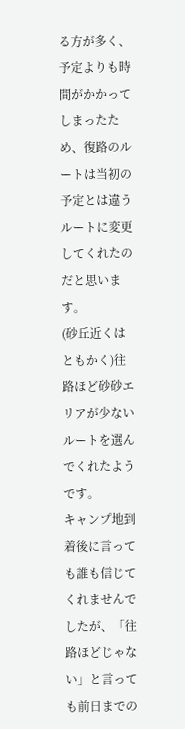る方が多く、予定よりも時間がかかってしまったため、復路のルートは当初の予定とは違うルートに変更してくれたのだと思います。
(砂丘近くはともかく)往路ほど砂砂エリアが少ないルートを選んでくれたようです。
キャンプ地到着後に言っても誰も信じてくれませんでしたが、「往路ほどじゃない」と言っても前日までの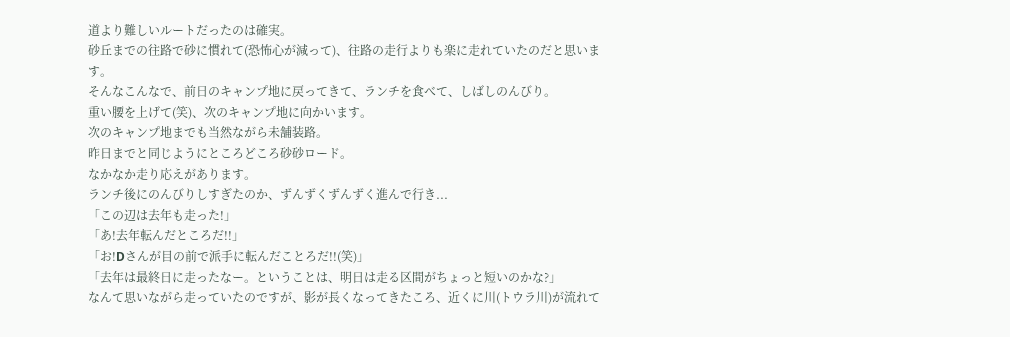道より難しいルートだったのは確実。
砂丘までの往路で砂に慣れて(恐怖心が減って)、往路の走行よりも楽に走れていたのだと思います。
そんなこんなで、前日のキャンプ地に戻ってきて、ランチを食べて、しばしのんびり。
重い腰を上げて(笑)、次のキャンプ地に向かいます。
次のキャンプ地までも当然ながら未舗装路。
昨日までと同じようにところどころ砂砂ロード。
なかなか走り応えがあります。
ランチ後にのんびりしすぎたのか、ずんずくずんずく進んで行き...
「この辺は去年も走った!」
「あ!去年転んだところだ!!」
「お!Dさんが目の前で派手に転んだことろだ!!(笑)」
「去年は最終日に走ったなー。ということは、明日は走る区間がちょっと短いのかな?」
なんて思いながら走っていたのですが、影が長くなってきたころ、近くに川(トウラ川)が流れて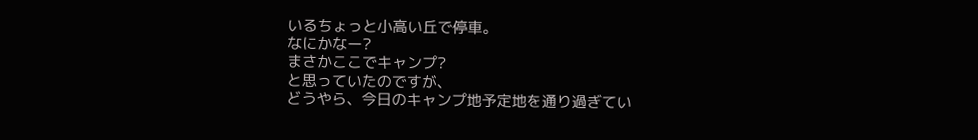いるちょっと小高い丘で停車。
なにかなー?
まさかここでキャンプ?
と思っていたのですが、
どうやら、今日のキャンプ地予定地を通り過ぎてい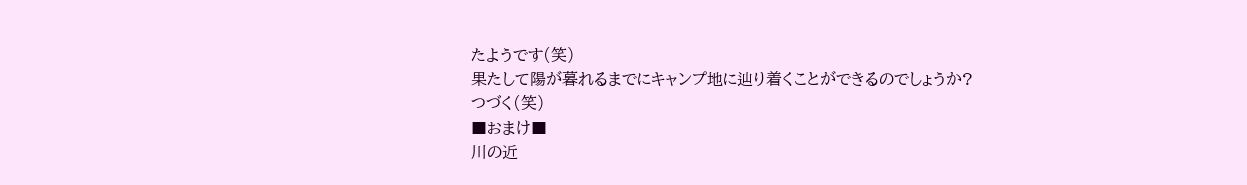たようです(笑)
果たして陽が暮れるまでにキャンプ地に辿り着くことができるのでしょうか?
つづく(笑)
■おまけ■
川の近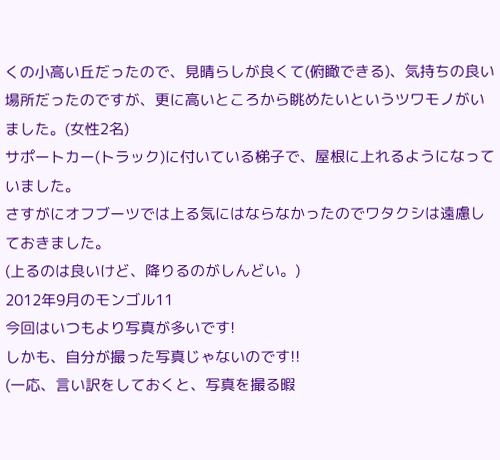くの小高い丘だったので、見晴らしが良くて(俯瞰できる)、気持ちの良い場所だったのですが、更に高いところから眺めたいというツワモノがいました。(女性2名)
サポートカー(トラック)に付いている梯子で、屋根に上れるようになっていました。
さすがにオフブーツでは上る気にはならなかったのでワタクシは遠慮しておきました。
(上るのは良いけど、降りるのがしんどい。)
2012年9月のモンゴル11
今回はいつもより写真が多いです!
しかも、自分が撮った写真じゃないのです!!
(一応、言い訳をしておくと、写真を撮る暇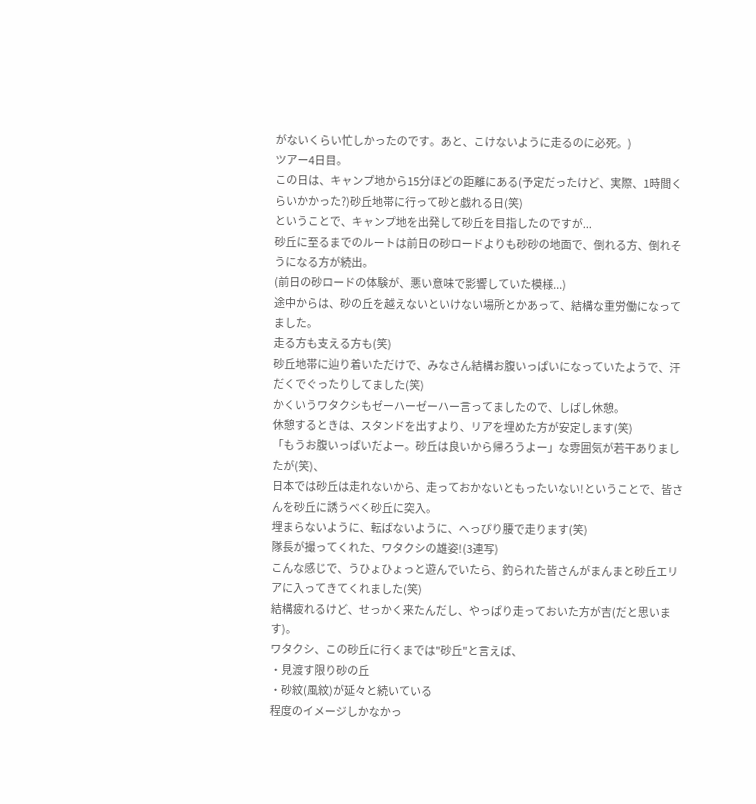がないくらい忙しかったのです。あと、こけないように走るのに必死。)
ツアー4日目。
この日は、キャンプ地から15分ほどの距離にある(予定だったけど、実際、1時間くらいかかった?)砂丘地帯に行って砂と戯れる日(笑)
ということで、キャンプ地を出発して砂丘を目指したのですが...
砂丘に至るまでのルートは前日の砂ロードよりも砂砂の地面で、倒れる方、倒れそうになる方が続出。
(前日の砂ロードの体験が、悪い意味で影響していた模様...)
途中からは、砂の丘を越えないといけない場所とかあって、結構な重労働になってました。
走る方も支える方も(笑)
砂丘地帯に辿り着いただけで、みなさん結構お腹いっぱいになっていたようで、汗だくでぐったりしてました(笑)
かくいうワタクシもゼーハーゼーハー言ってましたので、しばし休憩。
休憩するときは、スタンドを出すより、リアを埋めた方が安定します(笑)
「もうお腹いっぱいだよー。砂丘は良いから帰ろうよー」な雰囲気が若干ありましたが(笑)、
日本では砂丘は走れないから、走っておかないともったいない!ということで、皆さんを砂丘に誘うべく砂丘に突入。
埋まらないように、転ばないように、へっぴり腰で走ります(笑)
隊長が撮ってくれた、ワタクシの雄姿!(3連写)
こんな感じで、うひょひょっと遊んでいたら、釣られた皆さんがまんまと砂丘エリアに入ってきてくれました(笑)
結構疲れるけど、せっかく来たんだし、やっぱり走っておいた方が吉(だと思います)。
ワタクシ、この砂丘に行くまでは"砂丘"と言えば、
・見渡す限り砂の丘
・砂紋(風紋)が延々と続いている
程度のイメージしかなかっ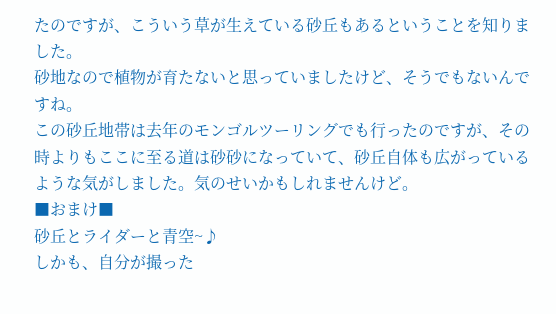たのですが、こういう草が生えている砂丘もあるということを知りました。
砂地なので植物が育たないと思っていましたけど、そうでもないんですね。
この砂丘地帯は去年のモンゴルツーリングでも行ったのですが、その時よりもここに至る道は砂砂になっていて、砂丘自体も広がっているような気がしました。気のせいかもしれませんけど。
■おまけ■
砂丘とライダーと青空~♪
しかも、自分が撮った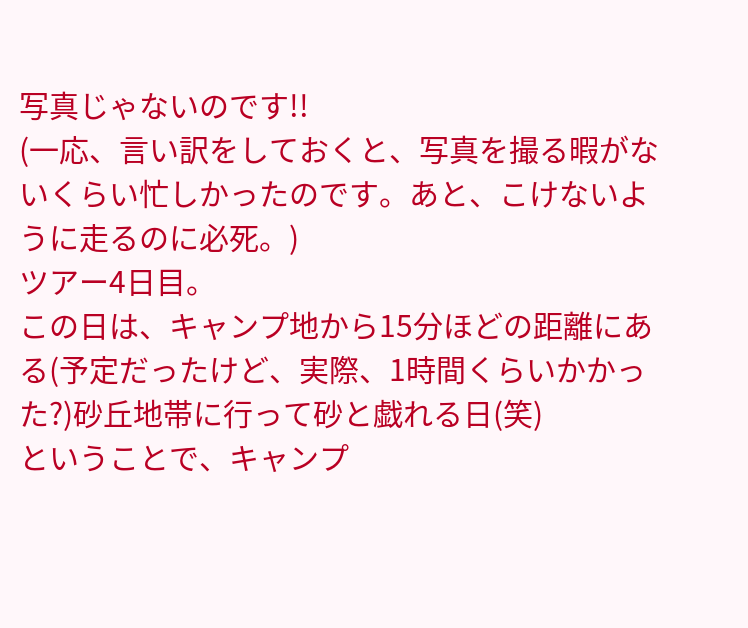写真じゃないのです!!
(一応、言い訳をしておくと、写真を撮る暇がないくらい忙しかったのです。あと、こけないように走るのに必死。)
ツアー4日目。
この日は、キャンプ地から15分ほどの距離にある(予定だったけど、実際、1時間くらいかかった?)砂丘地帯に行って砂と戯れる日(笑)
ということで、キャンプ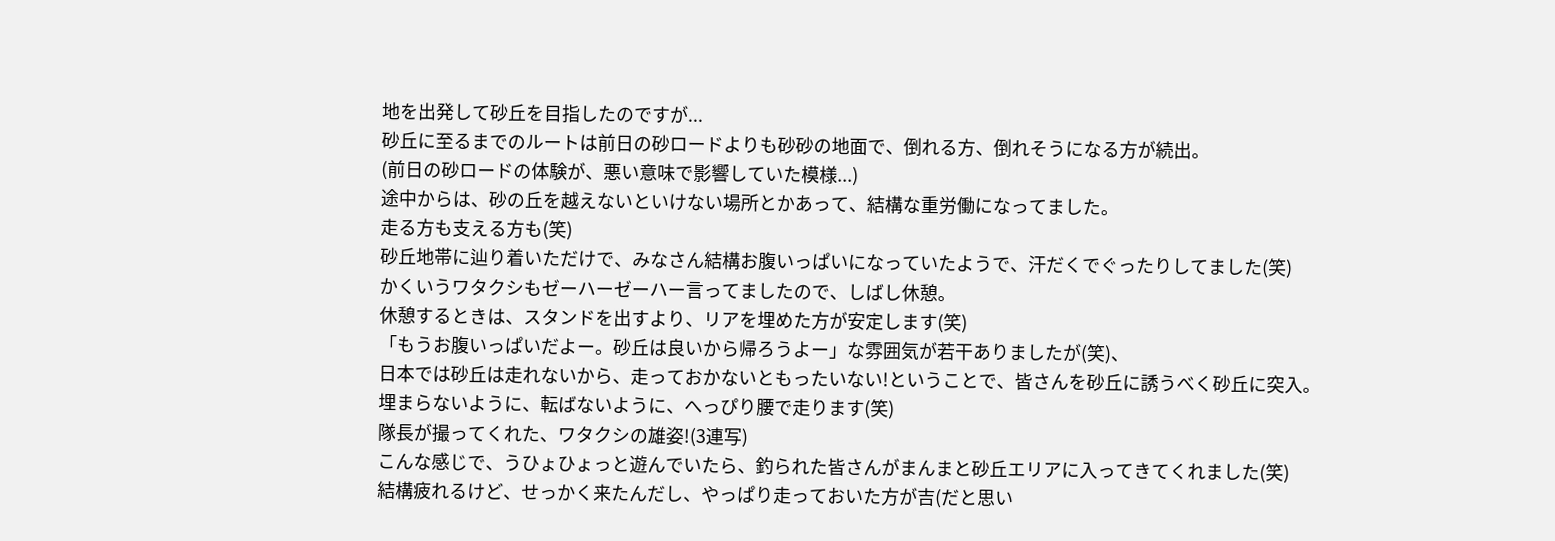地を出発して砂丘を目指したのですが...
砂丘に至るまでのルートは前日の砂ロードよりも砂砂の地面で、倒れる方、倒れそうになる方が続出。
(前日の砂ロードの体験が、悪い意味で影響していた模様...)
途中からは、砂の丘を越えないといけない場所とかあって、結構な重労働になってました。
走る方も支える方も(笑)
砂丘地帯に辿り着いただけで、みなさん結構お腹いっぱいになっていたようで、汗だくでぐったりしてました(笑)
かくいうワタクシもゼーハーゼーハー言ってましたので、しばし休憩。
休憩するときは、スタンドを出すより、リアを埋めた方が安定します(笑)
「もうお腹いっぱいだよー。砂丘は良いから帰ろうよー」な雰囲気が若干ありましたが(笑)、
日本では砂丘は走れないから、走っておかないともったいない!ということで、皆さんを砂丘に誘うべく砂丘に突入。
埋まらないように、転ばないように、へっぴり腰で走ります(笑)
隊長が撮ってくれた、ワタクシの雄姿!(3連写)
こんな感じで、うひょひょっと遊んでいたら、釣られた皆さんがまんまと砂丘エリアに入ってきてくれました(笑)
結構疲れるけど、せっかく来たんだし、やっぱり走っておいた方が吉(だと思い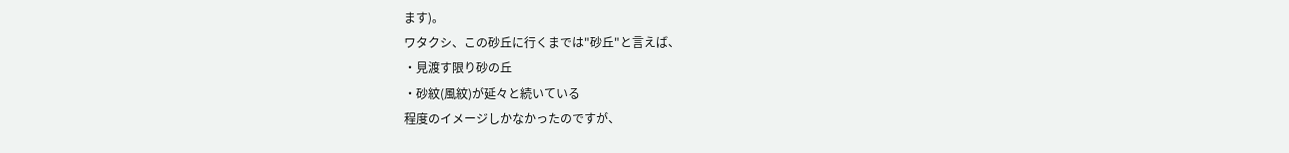ます)。
ワタクシ、この砂丘に行くまでは"砂丘"と言えば、
・見渡す限り砂の丘
・砂紋(風紋)が延々と続いている
程度のイメージしかなかったのですが、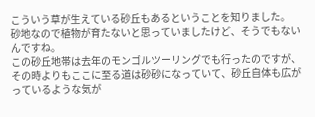こういう草が生えている砂丘もあるということを知りました。
砂地なので植物が育たないと思っていましたけど、そうでもないんですね。
この砂丘地帯は去年のモンゴルツーリングでも行ったのですが、その時よりもここに至る道は砂砂になっていて、砂丘自体も広がっているような気が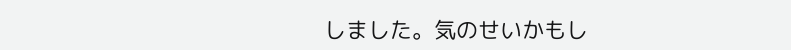しました。気のせいかもし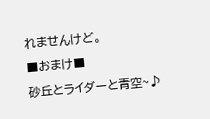れませんけど。
■おまけ■
砂丘とライダーと青空~♪